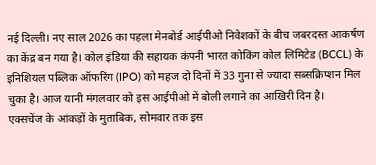नई दिल्ली। नए साल 2026 का पहला मेनबोर्ड आईपीओ निवेशकों के बीच जबरदस्त आकर्षण का केंद्र बन गया है। कोल इंडिया की सहायक कंपनी भारत कोकिंग कोल लिमिटेड (BCCL) के इनिशियल पब्लिक ऑफरिंग (IPO) को महज दो दिनों में 33 गुना से ज्यादा सब्सक्रिप्शन मिल चुका है। आज यानी मंगलवार को इस आईपीओ में बोली लगाने का आखिरी दिन है।
एक्सचेंज के आंकड़ों के मुताबिक, सोमवार तक इस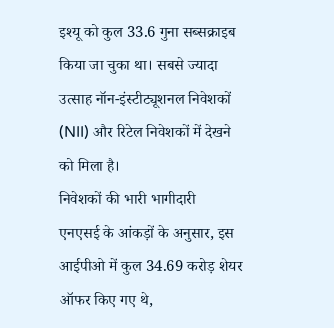इश्यू को कुल 33.6 गुना सब्सक्राइब किया जा चुका था। सबसे ज्यादा उत्साह नॉन-इंस्टीट्यूशनल निवेशकों (NII) और रिटेल निवेशकों में देखने को मिला है।
निवेशकों की भारी भागीदारी
एनएसई के आंकड़ों के अनुसार, इस आईपीओ में कुल 34.69 करोड़ शेयर ऑफर किए गए थे,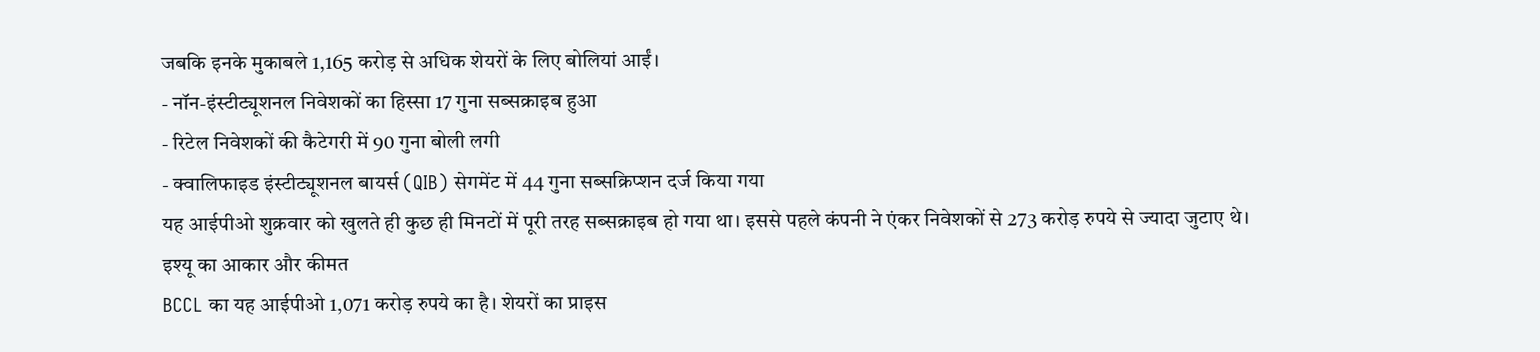जबकि इनके मुकाबले 1,165 करोड़ से अधिक शेयरों के लिए बोलियां आईं।
- नॉन-इंस्टीट्यूशनल निवेशकों का हिस्सा 17 गुना सब्सक्राइब हुआ
- रिटेल निवेशकों की कैटेगरी में 90 गुना बोली लगी
- क्वालिफाइड इंस्टीट्यूशनल बायर्स (QIB) सेगमेंट में 44 गुना सब्सक्रिप्शन दर्ज किया गया
यह आईपीओ शुक्रवार को खुलते ही कुछ ही मिनटों में पूरी तरह सब्सक्राइब हो गया था। इससे पहले कंपनी ने एंकर निवेशकों से 273 करोड़ रुपये से ज्यादा जुटाए थे।
इश्यू का आकार और कीमत
BCCL का यह आईपीओ 1,071 करोड़ रुपये का है। शेयरों का प्राइस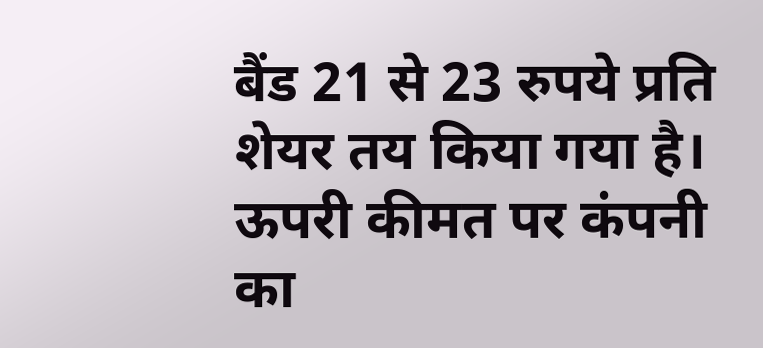बैंड 21 से 23 रुपये प्रति शेयर तय किया गया है। ऊपरी कीमत पर कंपनी का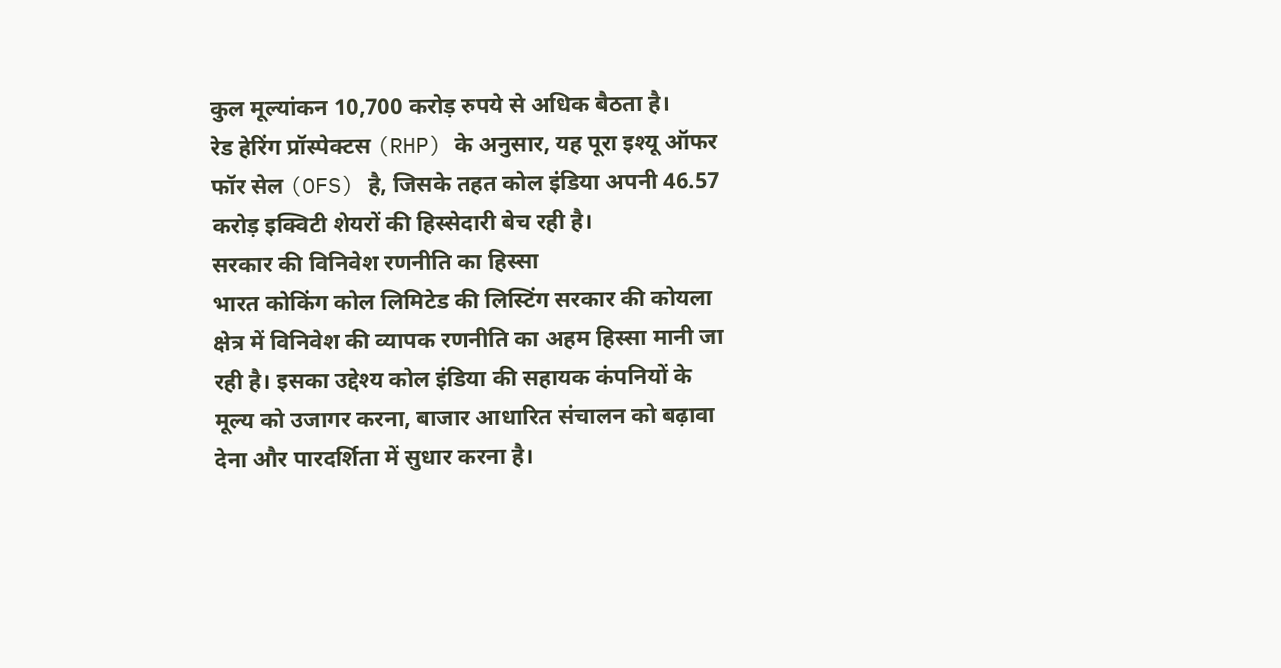कुल मूल्यांकन 10,700 करोड़ रुपये से अधिक बैठता है।
रेड हेरिंग प्रॉस्पेक्टस (RHP) के अनुसार, यह पूरा इश्यू ऑफर फॉर सेल (OFS) है, जिसके तहत कोल इंडिया अपनी 46.57 करोड़ इक्विटी शेयरों की हिस्सेदारी बेच रही है।
सरकार की विनिवेश रणनीति का हिस्सा
भारत कोकिंग कोल लिमिटेड की लिस्टिंग सरकार की कोयला क्षेत्र में विनिवेश की व्यापक रणनीति का अहम हिस्सा मानी जा रही है। इसका उद्देश्य कोल इंडिया की सहायक कंपनियों के मूल्य को उजागर करना, बाजार आधारित संचालन को बढ़ावा देना और पारदर्शिता में सुधार करना है।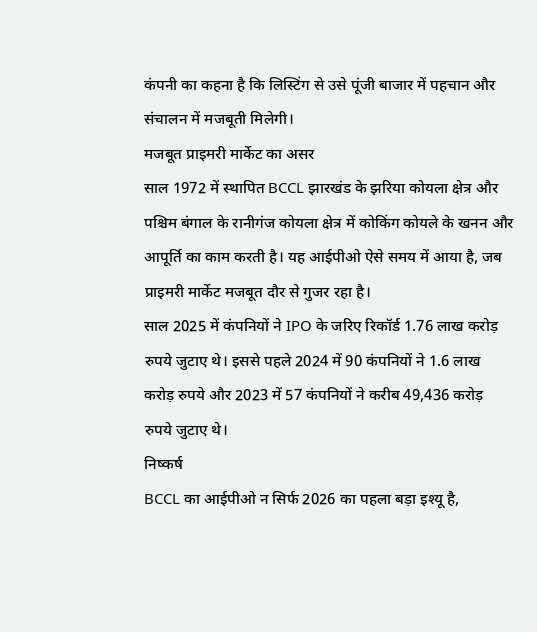कंपनी का कहना है कि लिस्टिंग से उसे पूंजी बाजार में पहचान और संचालन में मजबूती मिलेगी।
मजबूत प्राइमरी मार्केट का असर
साल 1972 में स्थापित BCCL झारखंड के झरिया कोयला क्षेत्र और पश्चिम बंगाल के रानीगंज कोयला क्षेत्र में कोकिंग कोयले के खनन और आपूर्ति का काम करती है। यह आईपीओ ऐसे समय में आया है, जब प्राइमरी मार्केट मजबूत दौर से गुजर रहा है।
साल 2025 में कंपनियों ने IPO के जरिए रिकॉर्ड 1.76 लाख करोड़ रुपये जुटाए थे। इससे पहले 2024 में 90 कंपनियों ने 1.6 लाख करोड़ रुपये और 2023 में 57 कंपनियों ने करीब 49,436 करोड़ रुपये जुटाए थे।
निष्कर्ष
BCCL का आईपीओ न सिर्फ 2026 का पहला बड़ा इश्यू है,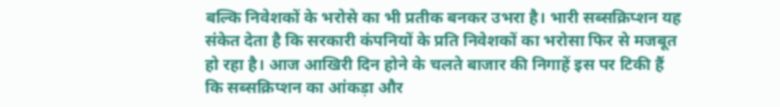बल्कि निवेशकों के भरोसे का भी प्रतीक बनकर उभरा है। भारी सब्सक्रिप्शन यह संकेत देता है कि सरकारी कंपनियों के प्रति निवेशकों का भरोसा फिर से मजबूत हो रहा है। आज आखिरी दिन होने के चलते बाजार की निगाहें इस पर टिकी हैं कि सब्सक्रिप्शन का आंकड़ा और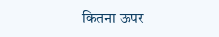कितना ऊपर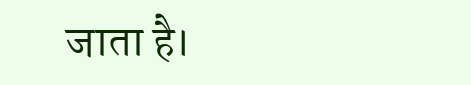जाता है।